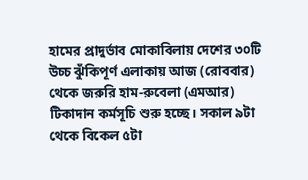হামের প্রাদুর্ভাব মোকাবিলায় দেশের ৩০টি উচ্চ ঝুঁকিপূর্ণ এলাকায় আজ (রোববার) থেকে জরুরি হাম-রুবেলা (এমআর) টিকাদান কর্মসূচি শুরু হচ্ছে। সকাল ৯টা থেকে বিকেল ৫টা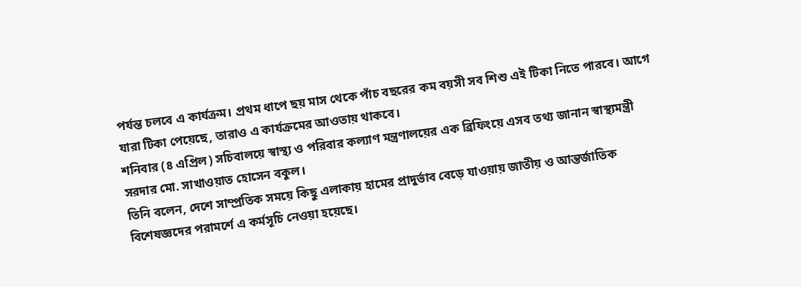পর্যন্ত চলবে এ কার্যক্রম। প্রথম ধাপে ছয় মাস থেকে পাঁচ বছরের কম বয়সী সব শিশু এই টিকা নিতে পারবে। আগে যারা টিকা পেয়েছে, তারাও এ কার্যক্রমের আওতায় থাকবে।
শনিবার (৪ এপ্রিল) সচিবালয়ে স্বাস্থ্য ও পরিবার কল্যাণ মন্ত্রণালয়ের এক ব্রিফিংয়ে এসব তথ্য জানান স্বাস্থ্যমন্ত্রী সরদার মো. সাখাওয়াত হোসেন বকুল।
তিনি বলেন, দেশে সাম্প্রতিক সময়ে কিছু এলাকায় হামের প্রাদুর্ভাব বেড়ে যাওয়ায় জাতীয় ও আন্তর্জাতিক বিশেষজ্ঞদের পরামর্শে এ কর্মসূচি নেওয়া হয়েছে।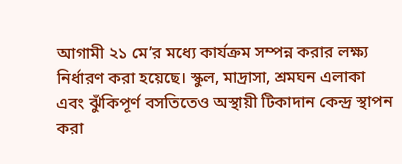আগামী ২১ মে’র মধ্যে কার্যক্রম সম্পন্ন করার লক্ষ্য নির্ধারণ করা হয়েছে। স্কুল, মাদ্রাসা, শ্রমঘন এলাকা এবং ঝুঁকিপূর্ণ বসতিতেও অস্থায়ী টিকাদান কেন্দ্র স্থাপন করা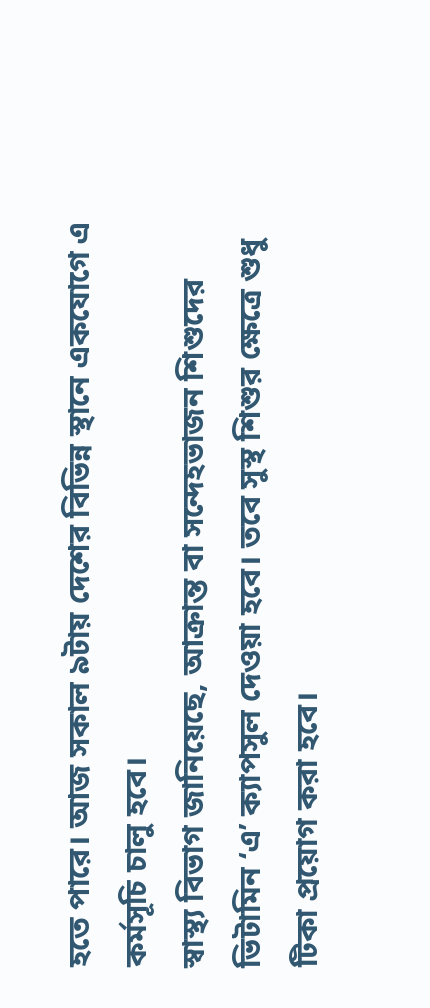হতে পারে। আজ সকাল ৯টায় দেশের বিভিন্ন স্থানে একযোগে এ কর্মসূচি চালু হবে।
স্বাস্থ্য বিভাগ জানিয়েছে, আক্রান্ত বা সন্দেহভাজন শিশুদের ভিটামিন ‘এ’ ক্যাপসুল দেওয়া হবে। তবে সুস্থ শিশুর ক্ষেত্রে শুধু টিকা প্রয়োগ করা হবে।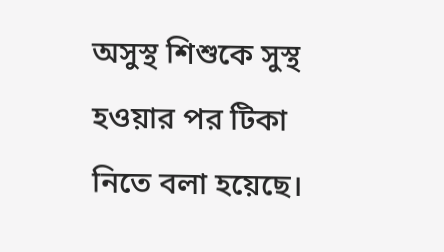অসুস্থ শিশুকে সুস্থ হওয়ার পর টিকা নিতে বলা হয়েছে।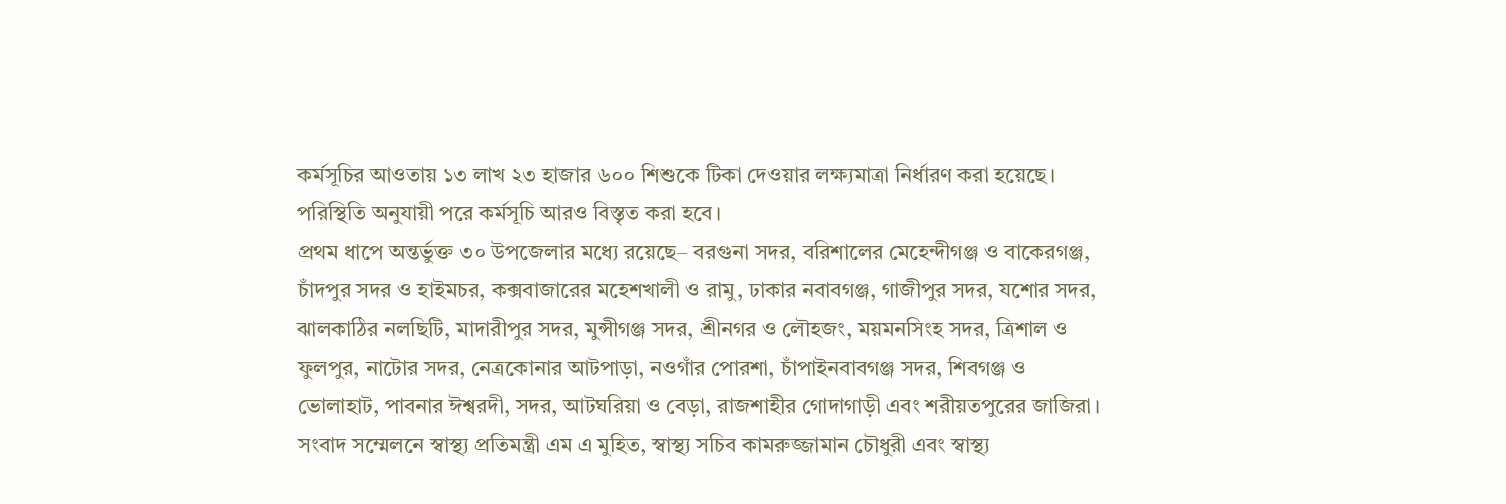কর্মসূচির আওতায় ১৩ লাখ ২৩ হাজার ৬০০ শিশুকে টিকা দেওয়ার লক্ষ্যমাত্রা নির্ধারণ করা হয়েছে। পরিস্থিতি অনুযায়ী পরে কর্মসূচি আরও বিস্তৃত করা হবে।
প্রথম ধাপে অন্তর্ভুক্ত ৩০ উপজেলার মধ্যে রয়েছে– বরগুনা সদর, বরিশালের মেহেন্দীগঞ্জ ও বাকেরগঞ্জ, চাঁদপুর সদর ও হাইমচর, কক্সবাজারের মহেশখালী ও রামু, ঢাকার নবাবগঞ্জ, গাজীপুর সদর, যশোর সদর, ঝালকাঠির নলছিটি, মাদারীপুর সদর, মুন্সীগঞ্জ সদর, শ্রীনগর ও লৌহজং, ময়মনসিংহ সদর, ত্রিশাল ও ফুলপুর, নাটোর সদর, নেত্রকোনার আটপাড়া, নওগাঁর পোরশা, চাঁপাইনবাবগঞ্জ সদর, শিবগঞ্জ ও ভোলাহাট, পাবনার ঈশ্বরদী, সদর, আটঘরিয়া ও বেড়া, রাজশাহীর গোদাগাড়ী এবং শরীয়তপুরের জাজিরা।
সংবাদ সম্মেলনে স্বাস্থ্য প্রতিমন্ত্রী এম এ মুহিত, স্বাস্থ্য সচিব কামরুজ্জামান চৌধুরী এবং স্বাস্থ্য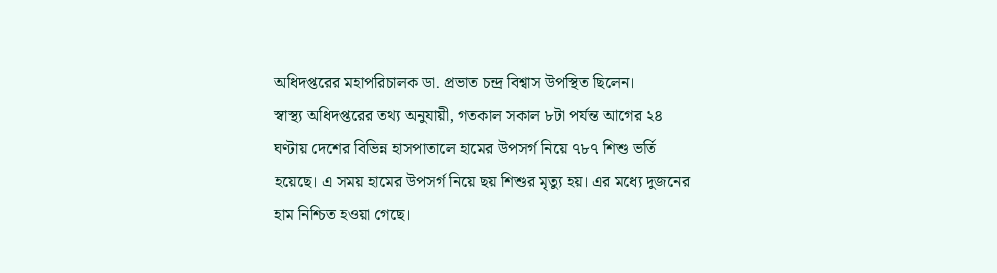অধিদপ্তরের মহাপরিচালক ডা. প্রভাত চন্দ্র বিশ্বাস উপস্থিত ছিলেন।
স্বাস্থ্য অধিদপ্তরের তথ্য অনুযায়ী, গতকাল সকাল ৮টা পর্যন্ত আগের ২৪ ঘণ্টায় দেশের বিভিন্ন হাসপাতালে হামের উপসর্গ নিয়ে ৭৮৭ শিশু ভর্তি হয়েছে। এ সময় হামের উপসর্গ নিয়ে ছয় শিশুর মৃত্যু হয়। এর মধ্যে দুজনের হাম নিশ্চিত হওয়া গেছে।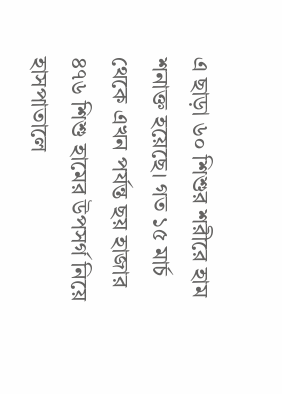এ ছাড়া ৬০ শিশুর শরীরে হাম শনাক্ত হয়েছে। গত ১৫ মার্চ থেকে এখন পর্যন্ত ছয় হাজার ৪৭৬ শিশু হামের উপসর্গ নিয়ে হাসপাতালে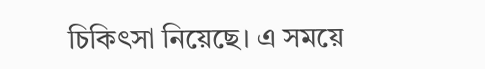চিকিৎসা নিয়েছে। এ সময়ে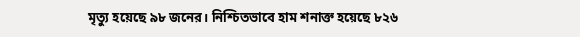মৃত্যু হয়েছে ৯৮ জনের। নিশ্চিতভাবে হাম শনাক্ত হয়েছে ৮২৬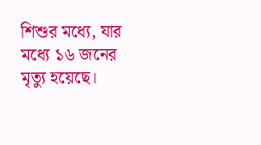শিশুর মধ্যে, যার মধ্যে ১৬ জনের মৃত্যু হয়েছে।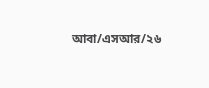আবা/এসআর/২৬